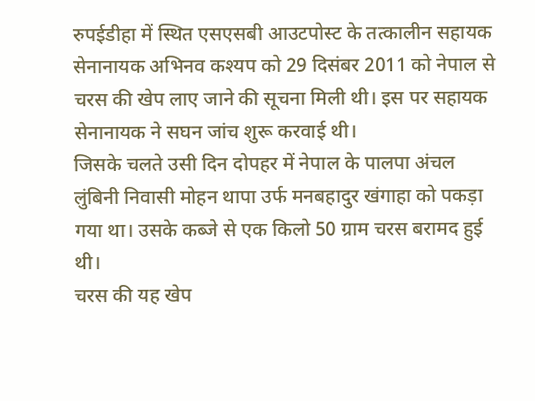रुपईडीहा में स्थित एसएसबी आउटपोस्ट के तत्कालीन सहायक सेनानायक अभिनव कश्यप को 29 दिसंबर 2011 को नेपाल से चरस की खेप लाए जाने की सूचना मिली थी। इस पर सहायक सेनानायक ने सघन जांच शुरू करवाई थी।
जिसके चलते उसी दिन दोपहर में नेपाल के पालपा अंचल लुंबिनी निवासी मोहन थापा उर्फ मनबहादुर खंगाहा को पकड़ा गया था। उसके कब्जे से एक किलो 50 ग्राम चरस बरामद हुई थी।
चरस की यह खेप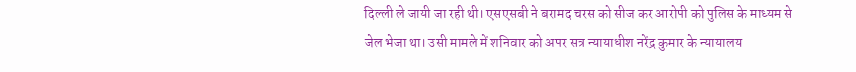दिल्ली ले जायी जा रही थी। एसएसबी ने बरामद चरस को सीज कर आरोपी को पुलिस के माध्यम से जेल भेजा था। उसी मामले में शनिवार को अपर सत्र न्यायाधीश नरेंद्र कुमार के न्यायालय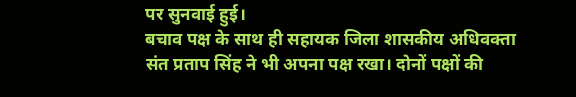पर सुनवाई हुई।
बचाव पक्ष के साथ ही सहायक जिला शासकीय अधिवक्ता संत प्रताप सिंह ने भी अपना पक्ष रखा। दोनों पक्षों की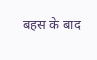बहस के बाद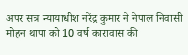अपर सत्र न्यायाधीश नरेंद्र कुमार ने नेपाल निवासी मोहन थापा को 10 वर्ष कारावास की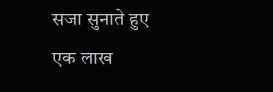सजा सुनाते हुए एक लाख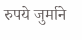रुपये जुर्माने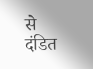से दंडित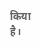किया है।